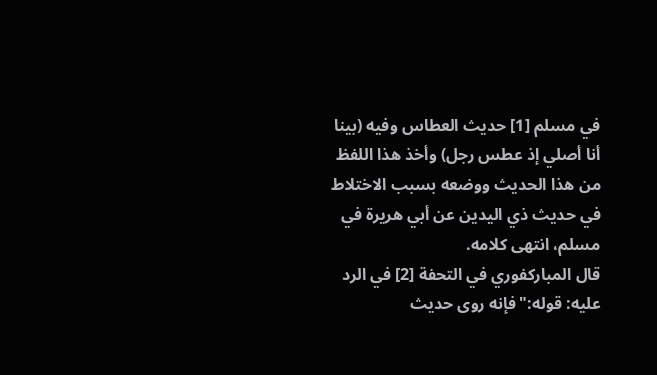في مسلم [1] حديث العطاس وفيه (بينا أنا أصلي إذ عطس رجل) وأخذ هذا اللفظ من هذا الحديث ووضعه بسبب الاختلاط في حديث ذي اليدين عن أبي هريرة في مسلم، انتهى كلامه.
قال المباركفوري في التحفة [2] في الرد عليه: قوله:"فإنه روى حديث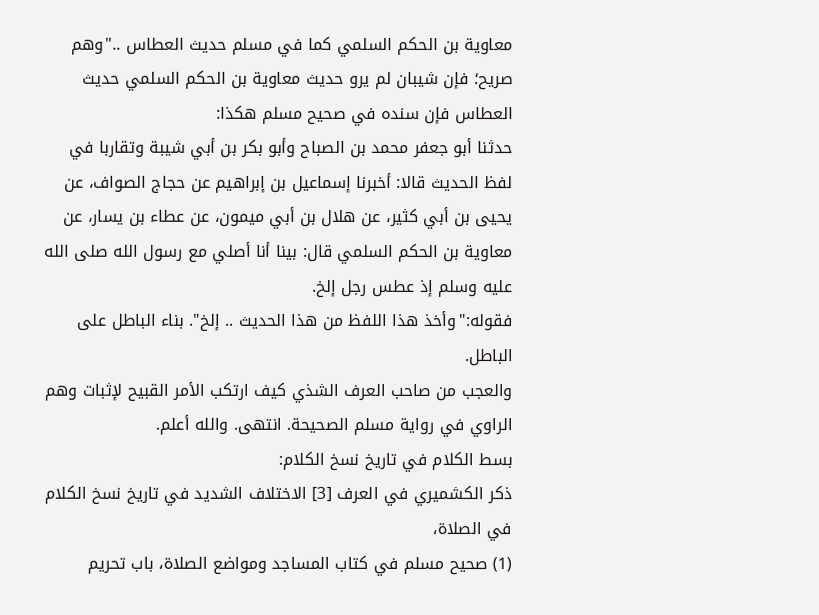معاوية بن الحكم السلمي كما في مسلم حديث العطاس .."وهم صريح؛ فإن شيبان لم يرو حديث معاوية بن الحكم السلمي حديث العطاس فإن سنده في صحيح مسلم هكذا:
حدثنا أبو جعفر محمد بن الصباح وأبو بكر بن أبي شيبة وتقاربا في لفظ الحديث قالا: أخبرنا إسماعيل بن إبراهيم عن حجاج الصواف، عن يحيى بن أبي كثير، عن هلال بن أبي ميمون، عن عطاء بن يسار، عن معاوية بن الحكم السلمي قال: بينا أنا أصلي مع رسول الله صلى الله عليه وسلم إذ عطس رجل إلخ.
فقوله:"وأخذ هذا اللفظ من هذا الحديث .. إلخ". بناء الباطل على الباطل.
والعجب من صاحب العرف الشذي كيف ارتكب الأمر القبيح لإثبات وهم الراوي في رواية مسلم الصحيحة. انتهى. والله أعلم.
بسط الكلام في تاريخ نسخ الكلام:
ذكر الكشميري في العرف [3] الاختلاف الشديد في تاريخ نسخ الكلام في الصلاة،
(1) صحيح مسلم في كتاب المساجد ومواضع الصلاة، باب تحريم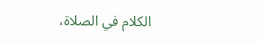الكلام في الصلاة،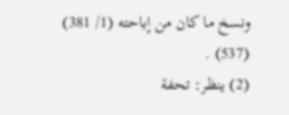ونسخ ما كان من إباحته (1/ 381) (537) .
(2) ينظر: تحفة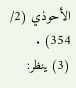الأحوذي (2/ 354) .
(3) ينظر: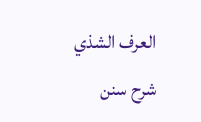العرف الشذي شرح سنن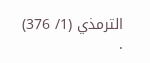الترمذي (1/ 376) .